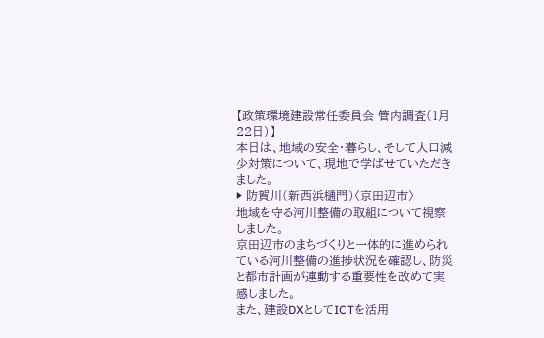【政策環境建設常任委員会 管内調査(1月22日)】
本日は、地域の安全・暮らし、そして人口減少対策について、現地で学ばせていただきました。
▶ 防賀川(新西浜樋門)〈京田辺市〉
地域を守る河川整備の取組について視察しました。
京田辺市のまちづくりと一体的に進められている河川整備の進捗状況を確認し、防災と都市計画が連動する重要性を改めて実感しました。
また、建設DXとしてICTを活用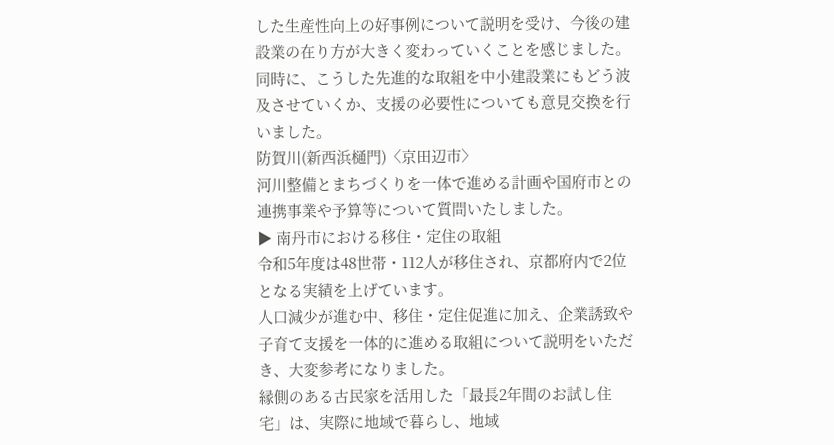した生産性向上の好事例について説明を受け、今後の建設業の在り方が大きく変わっていくことを感じました。
同時に、こうした先進的な取組を中小建設業にもどう波及させていくか、支援の必要性についても意見交換を行いました。
防賀川(新西浜樋門)〈京田辺市〉
河川整備とまちづくりを一体で進める計画や国府市との連携事業や予算等について質問いたしました。
▶ 南丹市における移住・定住の取組
令和5年度は48世帯・112人が移住され、京都府内で2位となる実績を上げています。
人口減少が進む中、移住・定住促進に加え、企業誘致や子育て支援を一体的に進める取組について説明をいただき、大変参考になりました。
縁側のある古民家を活用した「最長2年間のお試し住宅」は、実際に地域で暮らし、地域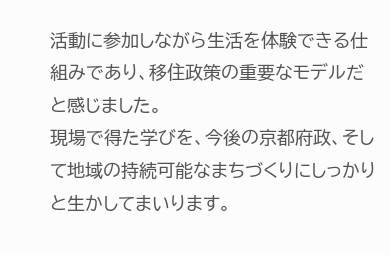活動に参加しながら生活を体験できる仕組みであり、移住政策の重要なモデルだと感じました。
現場で得た学びを、今後の京都府政、そして地域の持続可能なまちづくりにしっかりと生かしてまいります。